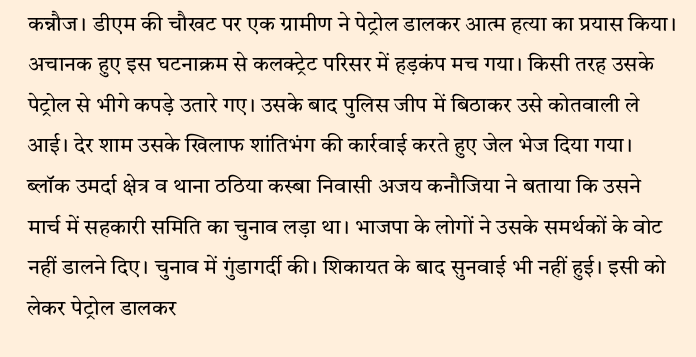कन्नौज। डीएम की चौखट पर एक ग्रामीण ने पेट्रोल डालकर आत्म हत्या का प्रयास किया। अचानक हुए इस घटनाक्रम से कलक्ट्रेट परिसर में हड़कंप मच गया। किसी तरह उसके पेट्रोल से भीगे कपड़े उतारे गए। उसके बाद पुलिस जीप में बिठाकर उसे कोतवाली ले आई। देर शाम उसके खिलाफ शांतिभंग की कार्रवाई करते हुए जेल भेज दिया गया।
ब्लॉक उमर्दा क्षेत्र व थाना ठठिया कस्बा निवासी अजय कनौजिया ने बताया कि उसने मार्च में सहकारी समिति का चुनाव लड़ा था। भाजपा के लोगों ने उसके समर्थकों के वोट नहीं डालने दिए। चुनाव में गुंडागर्दी की। शिकायत के बाद सुनवाई भी नहीं हुई। इसी को लेकर पेट्रोल डालकर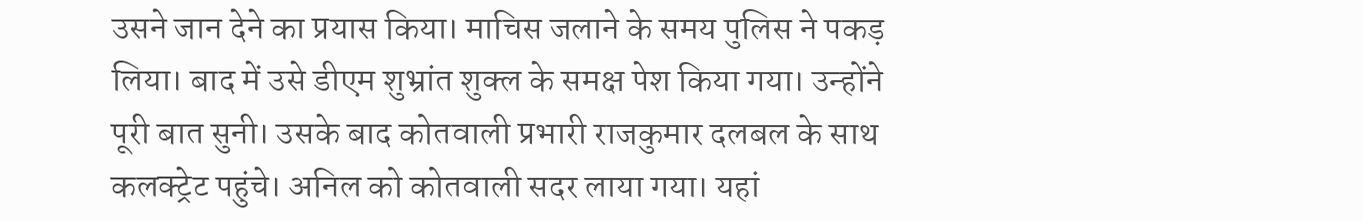उसने जान देने का प्रयास किया। माचिस जलाने के समय पुलिस ने पकड़ लिया। बाद में उसे डीएम शुभ्रांत शुक्ल के समक्ष पेश किया गया। उन्होंने पूरी बात सुनी। उसके बाद कोतवाली प्रभारी राजकुमार दलबल के साथ कलक्ट्रेट पहुंचे। अनिल को कोतवाली सदर लाया गया। यहां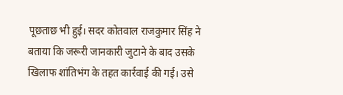पूछताछ भी हुई। सदर कोतवाल राजकुमार सिंह ने बताया कि जरूरी जानकारी जुटाने के बाद उसके खिलाफ शांतिभंग के तहत कार्रवाई की गई। उसे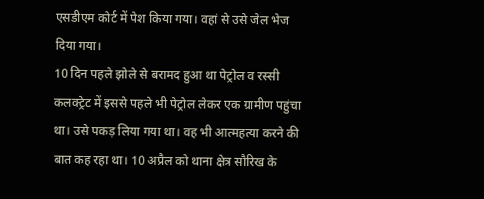एसडीएम कोर्ट में पेश किया गया। वहां से उसे जेल भेज दिया गया।
10 दिन पहले झोले से बरामद हुआ था पेट्रोल व रस्सी कलक्ट्रेट में इससे पहले भी पेट्रोल लेकर एक ग्रामीण पहुंचा था। उसे पकड़ लिया गया था। वह भी आत्महत्या करने की बात कह रहा था। 10 अप्रैल को थाना क्षेत्र सौरिख के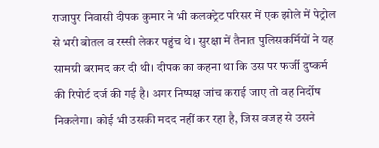राजापुर निवासी दीपक कुमार ने भी कलक्ट्रेट परिसर में एक झोले में पेट्रोल से भरी बोतल व रस्सी लेकर पहुंच थे। सुरक्षा में तैनात पुलिसकर्मियों ने यह सामग्री बरामद कर दी थी। दीपक का कहना था कि उस पर फर्जी दुष्कर्म की रिपोर्ट दर्ज की गई है। अगर निष्पक्ष जांच कराई जाए तो वह निर्दोष निकलेगा। कोई भी उसकी मदद नहीं कर रहा है, जिस वजह से उसने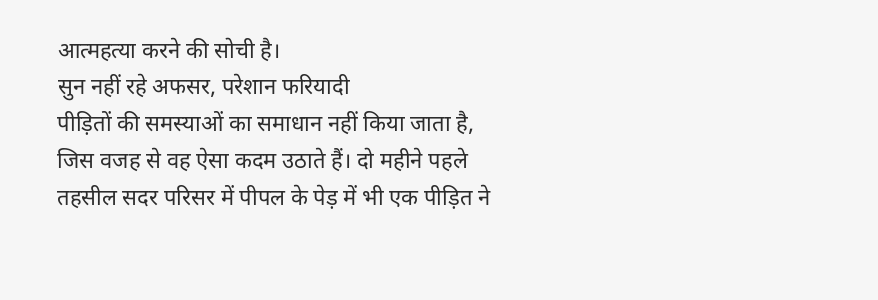आत्महत्या करने की सोची है।
सुन नहीं रहे अफसर, परेशान फरियादी
पीड़ितों की समस्याओं का समाधान नहीं किया जाता है, जिस वजह से वह ऐसा कदम उठाते हैं। दो महीने पहले तहसील सदर परिसर में पीपल के पेड़ में भी एक पीड़ित ने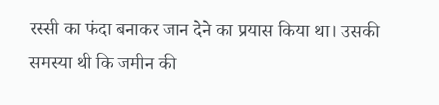रस्सी का फंदा बनाकर जान देने का प्रयास किया था। उसकी समस्या थी कि जमीन की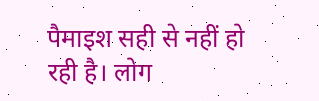पैमाइश सही से नहीं हो रही है। लोग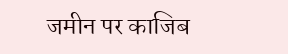जमीन पर काजिब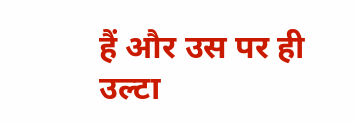हैं और उस पर ही उल्टा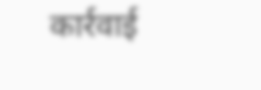कार्रवाई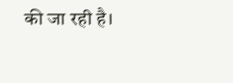की जा रही है।